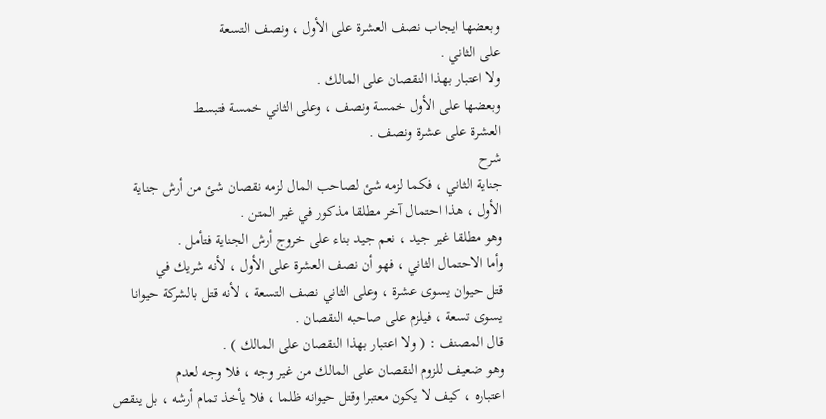وبعضها ايجاب نصف العشرة على الأول ، ونصف التسعة
على الثاني .
ولا اعتبار بهذا النقصان على المالك .
وبعضها على الأول خمسة ونصف ، وعلى الثاني خمسة فتبسط
العشرة على عشرة ونصف .
شرح
جناية الثاني ، فكما لزمه شئ لصاحب المال لزمه نقصان شئ من أرش جناية
الأول ، هذا احتمال آخر مطلقا مذكور في غير المتن .
وهو مطلقا غير جيد ، نعم جيد بناء على خروج أرش الجناية فتأمل .
وأما الاحتمال الثاني ، فهو أن نصف العشرة على الأول ، لأنه شريك في
قتل حيوان يسوى عشرة ، وعلى الثاني نصف التسعة ، لأنه قتل بالشركة حيوانا
يسوى تسعة ، فيلزم على صاحبه النقصان .
قال المصنف : ( ولا اعتبار بهذا النقصان على المالك ) .
وهو ضعيف للزوم النقصان على المالك من غير وجه ، فلا وجه لعدم
اعتباره ، كيف لا يكون معتبرا وقتل حيوانه ظلما ، فلا يأخذ تمام أرشه ، بل ينقص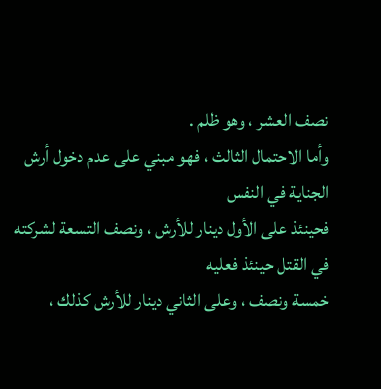نصف العشر ، وهو ظلم .
وأما الاحتمال الثالث ، فهو مبني على عدم دخول أرش الجناية في النفس
فحينئذ على الأول دينار للأرش ، ونصف التسعة لشركته في القتل حينئذ فعليه
خمسة ونصف ، وعلى الثاني دينار للأرش كذلك ،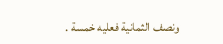ونصف الثمانية فعليه خمسة .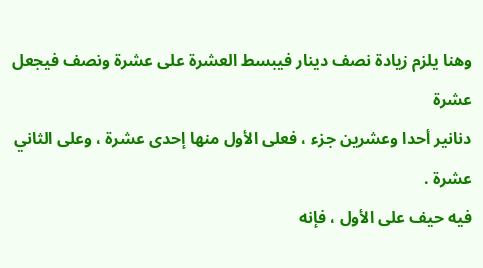وهنا يلزم زيادة نصف دينار فيبسط العشرة على عشرة ونصف فيجعل عشرة
دنانير أحدا وعشرين جزء ، فعلى الأول منها إحدى عشرة ، وعلى الثاني عشرة .
فيه حيف على الأول ، فإنه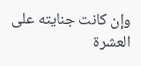وإن كانت جنايته على العشرة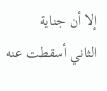إلا أن جناية
الثاني أسقطت عنه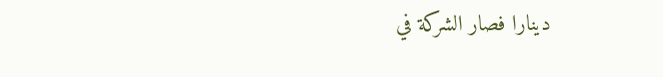دينارا فصار الشركة في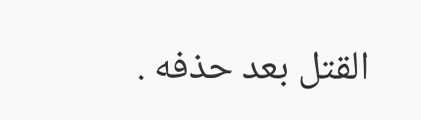القتل بعد حذفه .